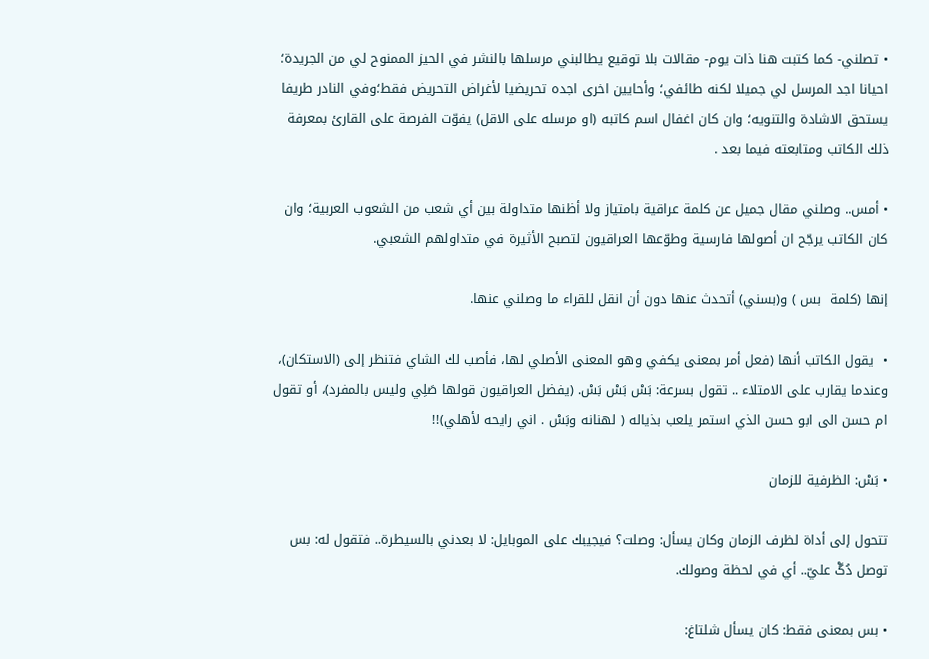• تصلني- كما كتبت هنا ذات يوم- مقالات بلا توقيع يطالبني مرسلها بالنشر في الحيز الممنوح لي من الجريدة؛ احيانا اجد المرسل لي جميلا لكنه طائفي؛ وأحايين اخرى اجده تحريضيا لأغراض التحريض فقط؛وفي النادر طريفا يستحق الاشادة والتنويه؛ وان كان اغفال اسم كاتبه (او مرسله على الاقل) يفوّت الفرصة على القارئ بمعرفة ذلك الكاتب ومتابعته فيما بعد .

• أمس.. وصلني مقال جميل عن كلمة عراقية بامتياز ولا أظنها متداولة بين أي شعب من الشعوب العربية؛ وان كان الكاتب يرجّح ان أصولها فارسية وطوّعها العراقيون لتصبح الأثيرة في متداولهم الشعبي.

إنها (كلمة  بس ) و(بسني) أتحدث عنها دون أن انقل للقراء ما وصلني عنها.

•  يقول الكاتب أنها (فعل أمر بمعنى يكفي وهو المعنى الأصلي لها، فأصب لك الشاي فتنظر إلى (الاستكان)، وعندما يقارب على الامتلاء .. تقول بسرعة: بَسْ بَسْ بَسْ. (يفضل العراقيون قولها صَلِي وليس بالمفرد)، أو تقول ام حسن الى ابو حسن الذي استمر يلعب بذياله ( لهنانه وبَسْ . اني رايحه لأهلي)!!

• بَسْ: الظرفية للزمان

تتحول إلى أداة لظرف الزمان وكان يسأل: وصلت؟ فيجيبك على الموبايل: لا بعدني بالسيطرة.. فتقول له: بس توصل دُگْ عليّ.. أي في لحظة وصولك.

• بس بمعنى فقط: كان يسأل شلتاغ: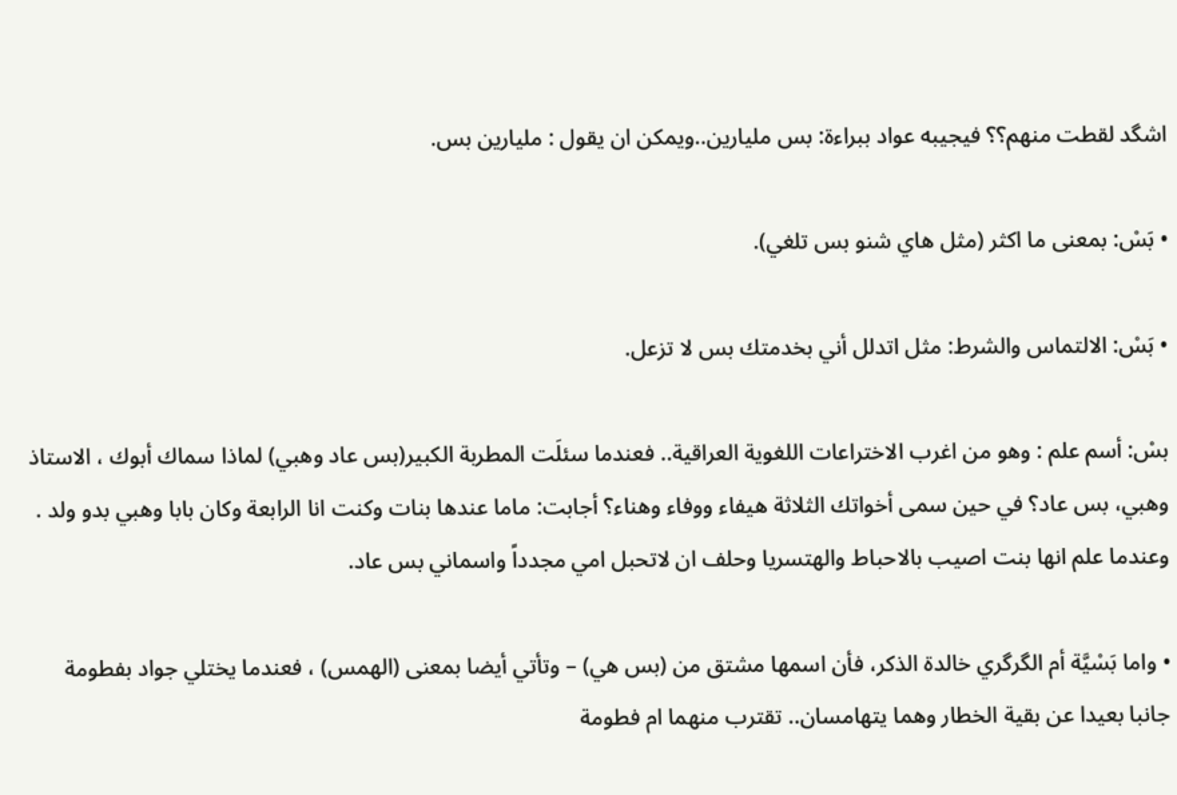اشگد لقطت منهم؟؟ فيجيبه عواد ببراءة: بس مليارين..ويمكن ان يقول : مليارين بس.

• بَسْ: بمعنى ما اكثر (مثل هاي شنو بس تلغي).

• بَسْ: الالتماس والشرط: مثل اتدلل أني بخدمتك بس لا تزعل.

بسْ: أسم علم : وهو من اغرب الاختراعات اللغوية العراقية.. فعندما سئلَت المطربة الكبير(بس عاد وهبي) لماذا سماك أبوك ، الاستاذ وهبي، بس عاد؟ في حين سمى أخواتك الثلاثة هيفاء ووفاء وهناء؟ أجابت: ماما عندها بنات وكنت انا الرابعة وكان بابا وهبي بدو ولد . وعندما علم انها بنت اصيب بالاحباط والهتسريا وحلف ان لاتحبل امي مجدداً واسماني بس عاد.

• واما بَسْيَّة أم الگرگري خالدة الذكر، فأن اسمها مشتق من (بس هي) – وتأتي أيضا بمعنى (الهمس) ، فعندما يختلي جواد بفطومة جانبا بعيدا عن بقية الخطار وهما يتهامسان.. تقترب منهما ام فطومة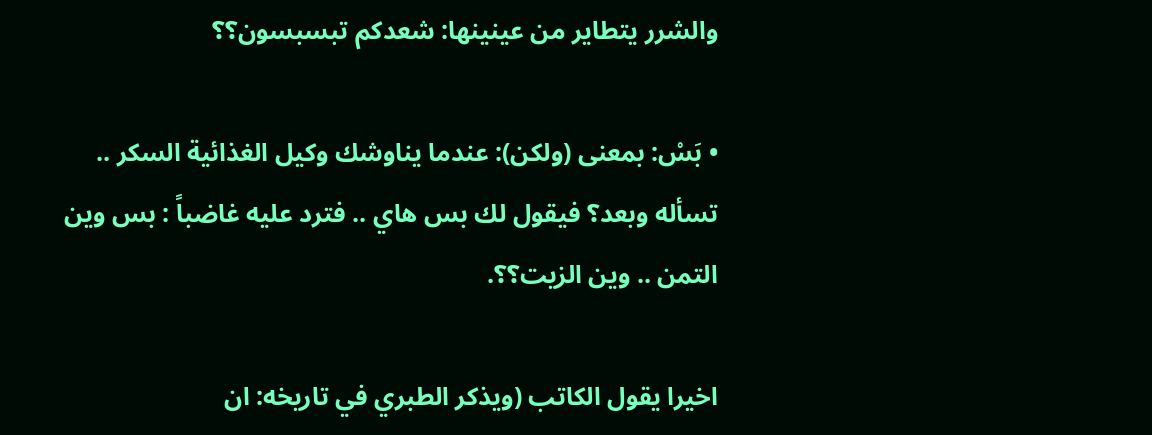والشرر يتطاير من عينينها: شعدكم تبسبسون؟؟

• بَسْ: بمعنى (ولكن): عندما يناوشك وكيل الغذائية السكر .. تسأله وبعد؟ فيقول لك بس هاي .. فترد عليه غاضباً : بس وين التمن .. وين الزيت؟؟.

اخيرا يقول الكاتب (ويذكر الطبري في تاريخه: ان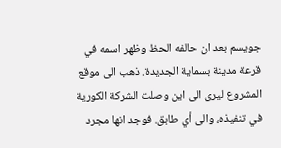جويسم بعد ان حالفه الحظ وظهر اسمه في قرعة مدينة بسماية الجديدة. ذهب الى موقع المشروع ليرى الى اين وصلت الشركة الكورية في تنفيذه، والى أي طابق. فوجد انها مجرد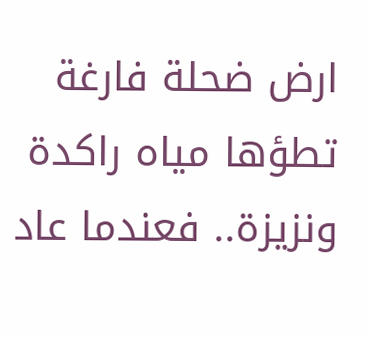ارض ضحلة فارغة تطؤها مياه راكدة ونزيزة.. فعندما عاد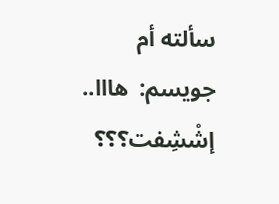سألته أم جويسم:  هااا.. إشْشِفت؟؟؟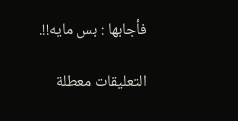فأجابها : بس مايه!!.

التعليقات معطلة